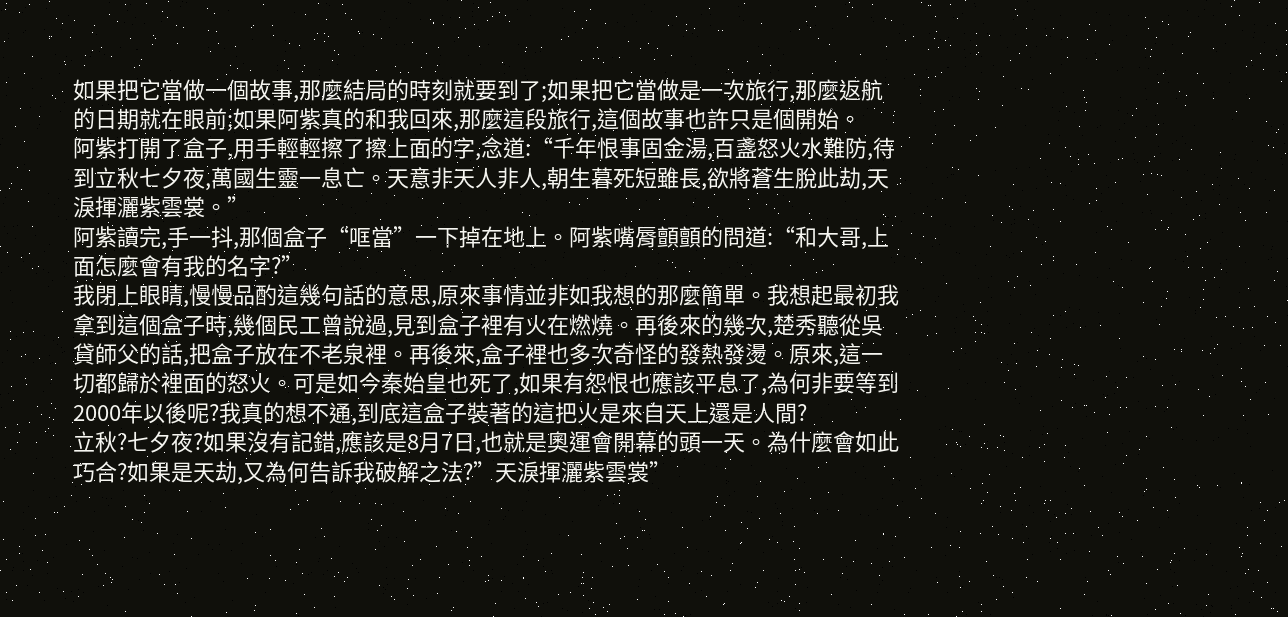如果把它當做一個故事,那麼結局的時刻就要到了;如果把它當做是一次旅行,那麼返航的日期就在眼前;如果阿紫真的和我回來,那麼這段旅行,這個故事也許只是個開始。
阿紫打開了盒子,用手輕輕擦了擦上面的字,念道:“千年恨事固金湯,百盞怒火水難防,待到立秋七夕夜,萬國生靈一息亡。天意非天人非人,朝生暮死短雖長,欲將蒼生脫此劫,天淚揮灑紫雲裳。”
阿紫讀完,手一抖,那個盒子“哐當”一下掉在地上。阿紫嘴脣顫顫的問道:“和大哥,上面怎麼會有我的名字?”
我閉上眼睛,慢慢品酌這幾句話的意思,原來事情並非如我想的那麼簡單。我想起最初我拿到這個盒子時,幾個民工曾說過,見到盒子裡有火在燃燒。再後來的幾次,楚秀聽從吳貸師父的話,把盒子放在不老泉裡。再後來,盒子裡也多次奇怪的發熱發燙。原來,這一切都歸於裡面的怒火。可是如今秦始皇也死了,如果有怨恨也應該平息了,為何非要等到2000年以後呢?我真的想不通,到底這盒子裝著的這把火是來自天上還是人間?
立秋?七夕夜?如果沒有記錯,應該是8月7日,也就是奧運會開幕的頭一天。為什麼會如此巧合?如果是天劫,又為何告訴我破解之法?”天淚揮灑紫雲裳”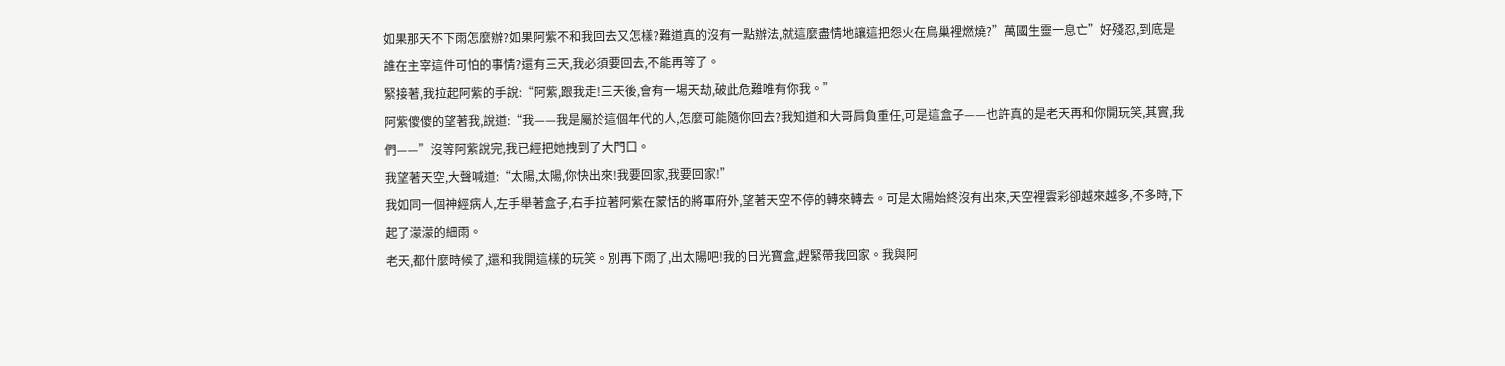如果那天不下雨怎麼辦?如果阿紫不和我回去又怎樣?難道真的沒有一點辦法,就這麼盡情地讓這把怨火在鳥巢裡燃燒?”萬國生靈一息亡”好殘忍,到底是誰在主宰這件可怕的事情?還有三天,我必須要回去,不能再等了。
緊接著,我拉起阿紫的手說:“阿紫,跟我走!三天後,會有一場天劫,破此危難唯有你我。”
阿紫傻傻的望著我,說道:“我——我是屬於這個年代的人,怎麼可能隨你回去?我知道和大哥肩負重任,可是這盒子——也許真的是老天再和你開玩笑,其實,我們——”沒等阿紫說完,我已經把她拽到了大門口。
我望著天空,大聲喊道:“太陽,太陽,你快出來!我要回家,我要回家!”
我如同一個神經病人,左手舉著盒子,右手拉著阿紫在蒙恬的將軍府外,望著天空不停的轉來轉去。可是太陽始終沒有出來,天空裡雲彩卻越來越多,不多時,下起了濛濛的細雨。
老天,都什麼時候了,還和我開這樣的玩笑。別再下雨了,出太陽吧!我的日光寶盒,趕緊帶我回家。我與阿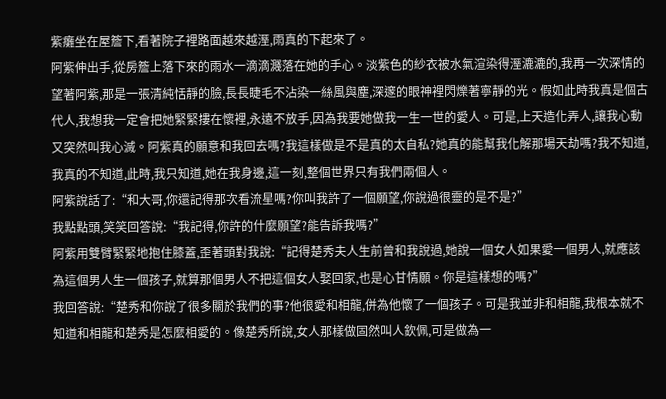紫癱坐在屋簷下,看著院子裡路面越來越溼,雨真的下起來了。
阿紫伸出手,從房簷上落下來的雨水一滴滴濺落在她的手心。淡紫色的紗衣被水氣渲染得溼漉漉的,我再一次深情的望著阿紫,那是一張清純恬靜的臉,長長睫毛不沾染一絲風與塵,深邃的眼神裡閃爍著寧靜的光。假如此時我真是個古代人,我想我一定會把她緊緊摟在懷裡,永遠不放手,因為我要她做我一生一世的愛人。可是,上天造化弄人,讓我心動又突然叫我心滅。阿紫真的願意和我回去嗎?我這樣做是不是真的太自私?她真的能幫我化解那場天劫嗎?我不知道,我真的不知道,此時,我只知道,她在我身邊,這一刻,整個世界只有我們兩個人。
阿紫說話了:“和大哥,你還記得那次看流星嗎?你叫我許了一個願望,你說過很靈的是不是?”
我點點頭,笑笑回答說:“我記得,你許的什麼願望?能告訴我嗎?”
阿紫用雙臂緊緊地抱住膝蓋,歪著頭對我說:“記得楚秀夫人生前曾和我說過,她說一個女人如果愛一個男人,就應該為這個男人生一個孩子,就算那個男人不把這個女人娶回家,也是心甘情願。你是這樣想的嗎?”
我回答說:“楚秀和你說了很多關於我們的事?他很愛和相龍,併為他懷了一個孩子。可是我並非和相龍,我根本就不知道和相龍和楚秀是怎麼相愛的。像楚秀所說,女人那樣做固然叫人欽佩,可是做為一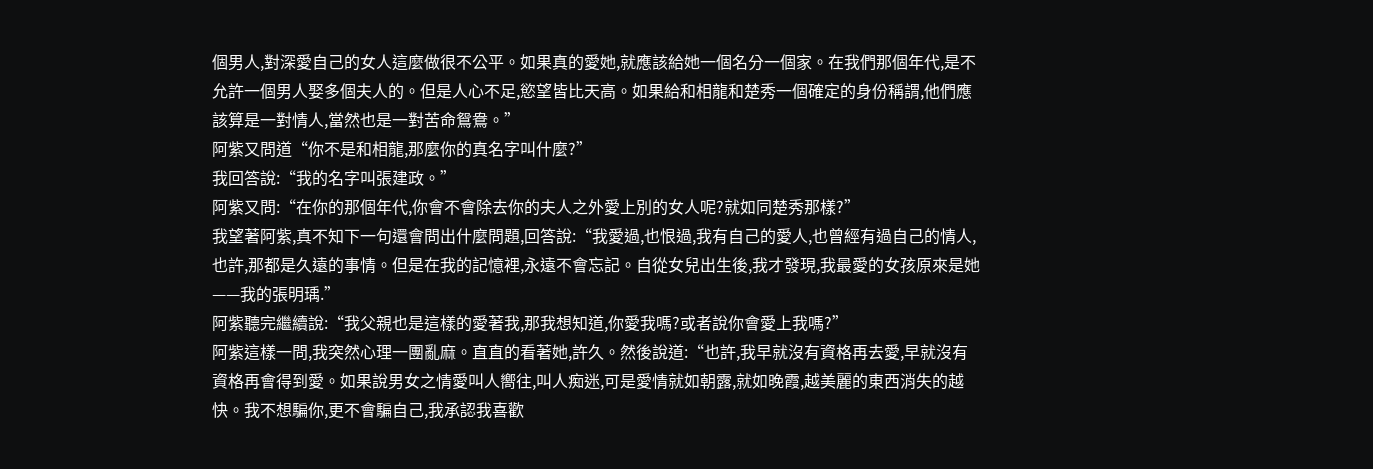個男人,對深愛自己的女人這麼做很不公平。如果真的愛她,就應該給她一個名分一個家。在我們那個年代,是不允許一個男人娶多個夫人的。但是人心不足,慾望皆比天高。如果給和相龍和楚秀一個確定的身份稱謂,他們應該算是一對情人,當然也是一對苦命鴛鴦。”
阿紫又問道“你不是和相龍,那麼你的真名字叫什麼?”
我回答說:“我的名字叫張建政。”
阿紫又問:“在你的那個年代,你會不會除去你的夫人之外愛上別的女人呢?就如同楚秀那樣?”
我望著阿紫,真不知下一句還會問出什麼問題,回答說:“我愛過,也恨過,我有自己的愛人,也曾經有過自己的情人,也許,那都是久遠的事情。但是在我的記憶裡,永遠不會忘記。自從女兒出生後,我才發現,我最愛的女孩原來是她——我的張明瑀.”
阿紫聽完繼續說:“我父親也是這樣的愛著我,那我想知道,你愛我嗎?或者說你會愛上我嗎?”
阿紫這樣一問,我突然心理一團亂麻。直直的看著她,許久。然後說道:“也許,我早就沒有資格再去愛,早就沒有資格再會得到愛。如果說男女之情愛叫人嚮往,叫人痴迷,可是愛情就如朝露,就如晚霞,越美麗的東西消失的越快。我不想騙你,更不會騙自己,我承認我喜歡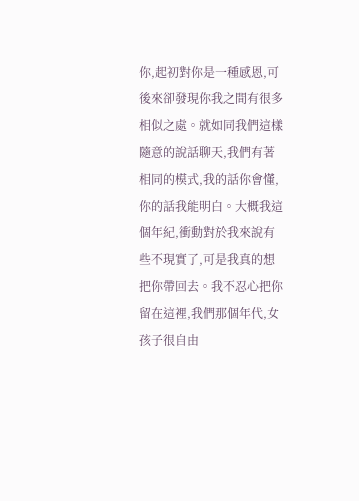你,起初對你是一種感恩,可後來卻發現你我之間有很多相似之處。就如同我們這樣隨意的說話聊天,我們有著相同的模式,我的話你會懂,你的話我能明白。大概我這個年紀,衝動對於我來說有些不現實了,可是我真的想把你帶回去。我不忍心把你留在這裡,我們那個年代,女孩子很自由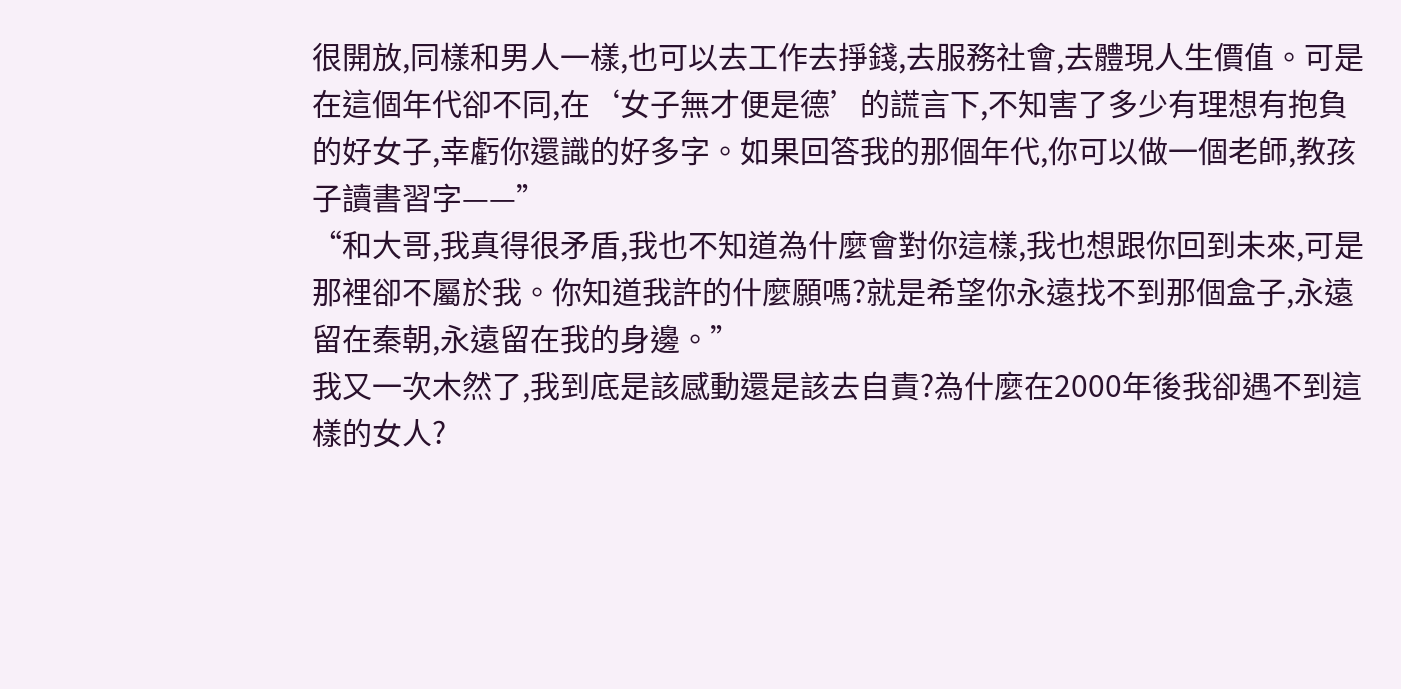很開放,同樣和男人一樣,也可以去工作去掙錢,去服務社會,去體現人生價值。可是在這個年代卻不同,在‘女子無才便是德’的謊言下,不知害了多少有理想有抱負的好女子,幸虧你還識的好多字。如果回答我的那個年代,你可以做一個老師,教孩子讀書習字——”
“和大哥,我真得很矛盾,我也不知道為什麼會對你這樣,我也想跟你回到未來,可是那裡卻不屬於我。你知道我許的什麼願嗎?就是希望你永遠找不到那個盒子,永遠留在秦朝,永遠留在我的身邊。”
我又一次木然了,我到底是該感動還是該去自責?為什麼在2000年後我卻遇不到這樣的女人?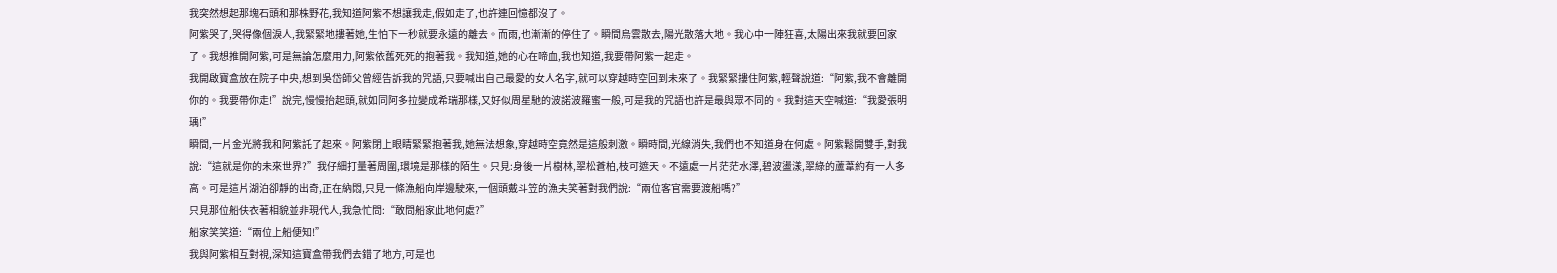我突然想起那塊石頭和那株野花,我知道阿紫不想讓我走,假如走了,也許連回憶都沒了。
阿紫哭了,哭得像個淚人,我緊緊地摟著她,生怕下一秒就要永遠的離去。而雨,也漸漸的停住了。瞬間烏雲散去,陽光散落大地。我心中一陣狂喜,太陽出來我就要回家了。我想推開阿紫,可是無論怎麼用力,阿紫依舊死死的抱著我。我知道,她的心在啼血,我也知道,我要帶阿紫一起走。
我開啟寶盒放在院子中央,想到吳岱師父曾經告訴我的咒語,只要喊出自己最愛的女人名字,就可以穿越時空回到未來了。我緊緊摟住阿紫,輕聲說道:“阿紫,我不會離開你的。我要帶你走!”說完,慢慢抬起頭,就如同阿多拉變成希瑞那樣,又好似周星馳的波諾波羅蜜一般,可是我的咒語也許是最與眾不同的。我對這天空喊道:“我愛張明瑀!”
瞬間,一片金光將我和阿紫託了起來。阿紫閉上眼睛緊緊抱著我,她無法想象,穿越時空竟然是這般刺激。瞬時間,光線消失,我們也不知道身在何處。阿紫鬆開雙手,對我說:“這就是你的未來世界?”我仔細打量著周圍,環境是那樣的陌生。只見:身後一片樹林,翠松蒼柏,枝可遮天。不遠處一片茫茫水澤,碧波盪漾,翠綠的蘆葦約有一人多高。可是這片湖泊卻靜的出奇,正在納悶,只見一條漁船向岸邊駛來,一個頭戴斗笠的漁夫笑著對我們說:“兩位客官需要渡船嗎?”
只見那位船伕衣著相貌並非現代人,我急忙問:“敢問船家此地何處?”
船家笑笑道:“兩位上船便知!”
我與阿紫相互對視,深知這寶盒帶我們去錯了地方,可是也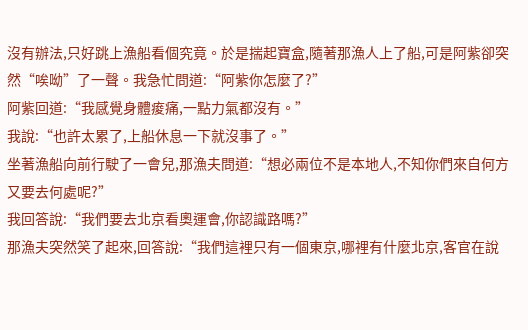沒有辦法,只好跳上漁船看個究竟。於是揣起寶盒,隨著那漁人上了船,可是阿紫卻突然“唉呦”了一聲。我急忙問道:“阿紫你怎麼了?”
阿紫回道:“我感覺身體痠痛,一點力氣都沒有。”
我說:“也許太累了,上船休息一下就沒事了。”
坐著漁船向前行駛了一會兒,那漁夫問道:“想必兩位不是本地人,不知你們來自何方又要去何處呢?”
我回答說:“我們要去北京看奧運會,你認識路嗎?”
那漁夫突然笑了起來,回答說:“我們這裡只有一個東京,哪裡有什麼北京,客官在說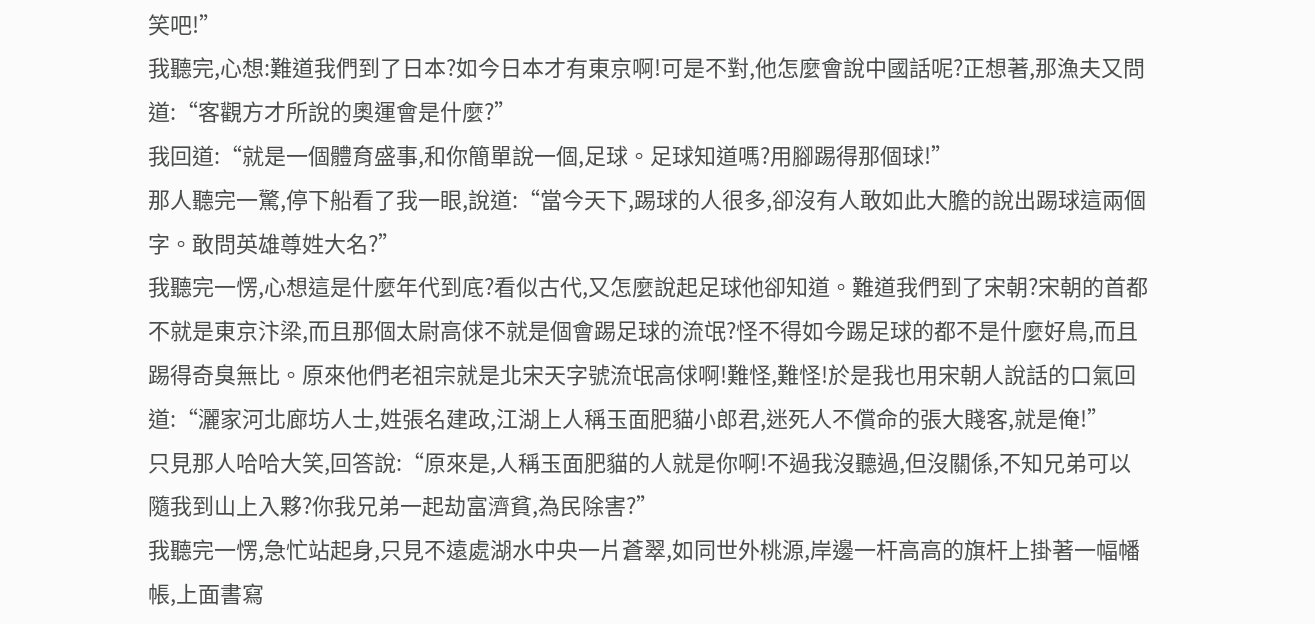笑吧!”
我聽完,心想:難道我們到了日本?如今日本才有東京啊!可是不對,他怎麼會說中國話呢?正想著,那漁夫又問道:“客觀方才所說的奧運會是什麼?”
我回道:“就是一個體育盛事,和你簡單說一個,足球。足球知道嗎?用腳踢得那個球!”
那人聽完一驚,停下船看了我一眼,說道:“當今天下,踢球的人很多,卻沒有人敢如此大膽的說出踢球這兩個字。敢問英雄尊姓大名?”
我聽完一愣,心想這是什麼年代到底?看似古代,又怎麼說起足球他卻知道。難道我們到了宋朝?宋朝的首都不就是東京汴梁,而且那個太尉高俅不就是個會踢足球的流氓?怪不得如今踢足球的都不是什麼好鳥,而且踢得奇臭無比。原來他們老祖宗就是北宋天字號流氓高俅啊!難怪,難怪!於是我也用宋朝人說話的口氣回道:“灑家河北廊坊人士,姓張名建政,江湖上人稱玉面肥貓小郎君,迷死人不償命的張大賤客,就是俺!”
只見那人哈哈大笑,回答說:“原來是,人稱玉面肥貓的人就是你啊!不過我沒聽過,但沒關係,不知兄弟可以隨我到山上入夥?你我兄弟一起劫富濟貧,為民除害?”
我聽完一愣,急忙站起身,只見不遠處湖水中央一片蒼翠,如同世外桃源,岸邊一杆高高的旗杆上掛著一幅幡帳,上面書寫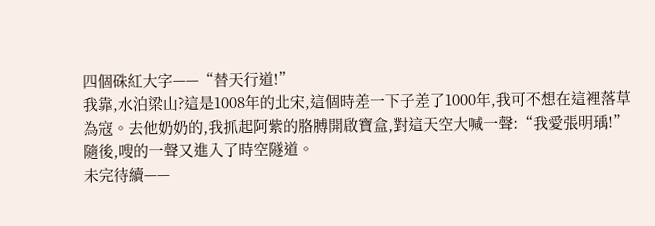四個硃紅大字——“替天行道!”
我靠,水泊梁山?這是1008年的北宋,這個時差一下子差了1000年,我可不想在這裡落草為寇。去他奶奶的,我抓起阿紫的胳膊開啟寶盒,對這天空大喊一聲:“我愛張明瑀!”隨後,嗖的一聲又進入了時空隧道。
未完待續——